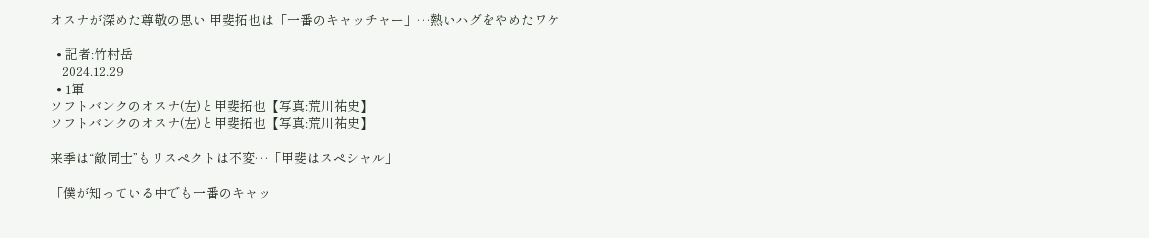オスナが深めた尊敬の思い 甲斐拓也は「一番のキャッチャー」…熱いハグをやめたワケ

  • 記者:竹村岳
    2024.12.29
  • 1軍
ソフトバンクのオスナ(左)と甲斐拓也【写真:荒川祐史】
ソフトバンクのオスナ(左)と甲斐拓也【写真:荒川祐史】

来季は“敵同士”もリスペクトは不変…「甲斐はスペシャル」

「僕が知っている中でも一番のキャッ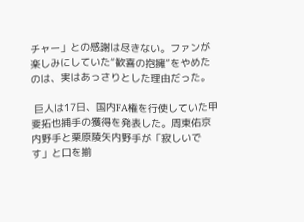チャー」との感謝は尽きない。ファンが楽しみにしていた“歓喜の抱擁”をやめたのは、実はあっさりとした理由だった。

 巨人は17日、国内FA権を行使していた甲斐拓也捕手の獲得を発表した。周東佑京内野手と栗原陵矢内野手が「寂しいです」と口を揃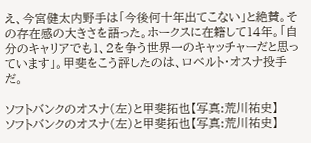え、今宮健太内野手は「今後何十年出てこない」と絶賛。その存在感の大きさを語った。ホークスに在籍して14年。「自分のキャリアでも1、2を争う世界一のキャッチャーだと思っています」。甲斐をこう評したのは、ロベルト・オスナ投手だ。

ソフトバンクのオスナ(左)と甲斐拓也【写真:荒川祐史】
ソフトバンクのオスナ(左)と甲斐拓也【写真:荒川祐史】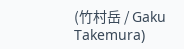(竹村岳 / Gaku Takemura)